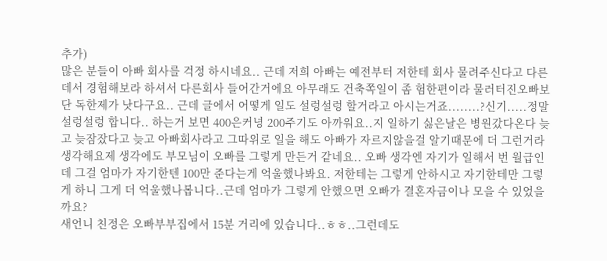추가)
많은 분들이 아빠 회사를 걱정 하시네요.. 근데 저희 아빠는 예전부터 저한테 회사 물려주신다고 다른데서 경험해보라 하셔서 다른회사 들어간거에요 아무래도 건축쪽일이 좀 험한편이라 물러터진오빠보단 독한제가 낫다구요.. 근데 글에서 어떻게 일도 설렁설렁 할거라고 아시는거죠........?신기.....정말 설렁설렁 합니다.. 하는거 보면 400은커녕 200주기도 아까워요..지 일하기 싫은날은 병원갔다온다 늦고 늦잠잤다고 늦고 아빠회사라고 그따위로 일을 해도 아빠가 자르지않을걸 알기때문에 더 그런거라 생각해요제 생각에도 부모님이 오빠를 그렇게 만든거 같네요.. 오빠 생각엔 자기가 일해서 번 월급인데 그걸 엄마가 자기한텐 100만 준다는게 억울했나봐요. 저한테는 그렇게 안하시고 자기한테만 그렇게 하니 그게 더 억울했나봅니다..근데 엄마가 그렇게 안했으면 오빠가 결혼자금이나 모을 수 있었을까요?
새언니 친정은 오빠부부집에서 15분 거리에 있습니다..ㅎㅎ..그런데도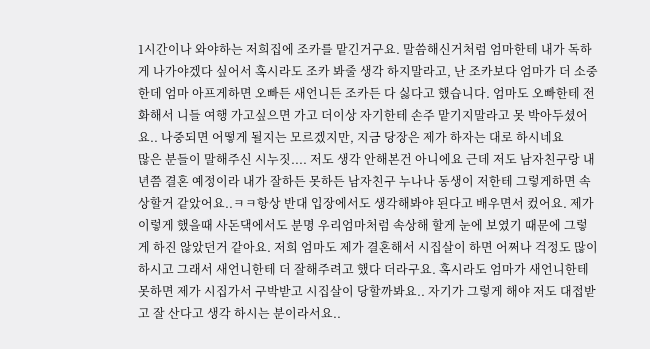1시간이나 와야하는 저희집에 조카를 맡긴거구요. 말씀해신거처럼 엄마한테 내가 독하게 나가야겠다 싶어서 혹시라도 조카 봐줄 생각 하지말라고, 난 조카보다 엄마가 더 소중한데 엄마 아프게하면 오빠든 새언니든 조카든 다 싫다고 했습니다. 엄마도 오빠한테 전화해서 니들 여행 가고싶으면 가고 더이상 자기한테 손주 맡기지말라고 못 박아두셨어요.. 나중되면 어떻게 될지는 모르겠지만, 지금 당장은 제가 하자는 대로 하시네요
많은 분들이 말해주신 시누짓.... 저도 생각 안해본건 아니에요 근데 저도 남자친구랑 내년쯤 결혼 예정이라 내가 잘하든 못하든 남자친구 누나나 동생이 저한테 그렇게하면 속상할거 같았어요..ㅋㅋ항상 반대 입장에서도 생각해봐야 된다고 배우면서 컸어요. 제가 이렇게 했을때 사돈댁에서도 분명 우리엄마처럼 속상해 할게 눈에 보였기 때문에 그렇게 하진 않았던거 같아요. 저희 엄마도 제가 결혼해서 시집살이 하면 어쩌나 걱정도 많이 하시고 그래서 새언니한테 더 잘해주려고 했다 더라구요. 혹시라도 엄마가 새언니한테 못하면 제가 시집가서 구박받고 시집살이 당할까봐요.. 자기가 그렇게 해야 저도 대접받고 잘 산다고 생각 하시는 분이라서요..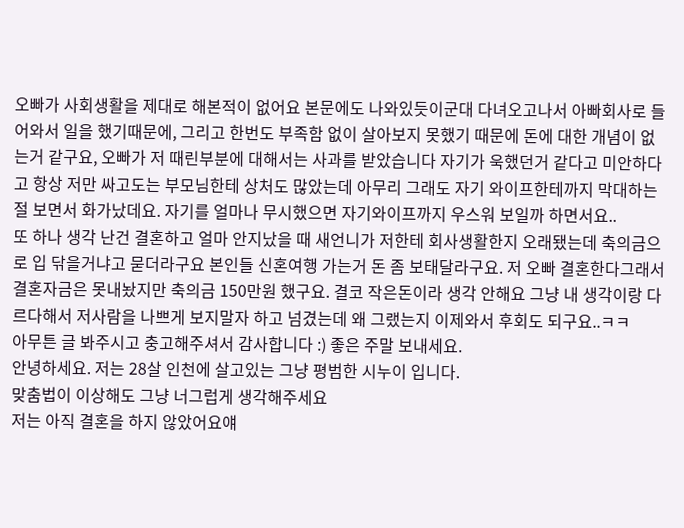오빠가 사회생활을 제대로 해본적이 없어요 본문에도 나와있듯이군대 다녀오고나서 아빠회사로 들어와서 일을 했기때문에, 그리고 한번도 부족함 없이 살아보지 못했기 때문에 돈에 대한 개념이 없는거 같구요, 오빠가 저 때린부분에 대해서는 사과를 받았습니다 자기가 욱했던거 같다고 미안하다고 항상 저만 싸고도는 부모님한테 상처도 많았는데 아무리 그래도 자기 와이프한테까지 막대하는 절 보면서 화가났데요. 자기를 얼마나 무시했으면 자기와이프까지 우스워 보일까 하면서요..
또 하나 생각 난건 결혼하고 얼마 안지났을 때 새언니가 저한테 회사생활한지 오래됐는데 축의금으로 입 닦을거냐고 묻더라구요 본인들 신혼여행 가는거 돈 좀 보태달라구요. 저 오빠 결혼한다그래서 결혼자금은 못내놨지만 축의금 150만원 했구요. 결코 작은돈이라 생각 안해요 그냥 내 생각이랑 다르다해서 저사람을 나쁘게 보지말자 하고 넘겼는데 왜 그랬는지 이제와서 후회도 되구요..ㅋㅋ
아무튼 글 봐주시고 충고해주셔서 감사합니다 :) 좋은 주말 보내세요.
안녕하세요. 저는 28살 인천에 살고있는 그냥 평범한 시누이 입니다.
맞춤법이 이상해도 그냥 너그럽게 생각해주세요
저는 아직 결혼을 하지 않았어요얘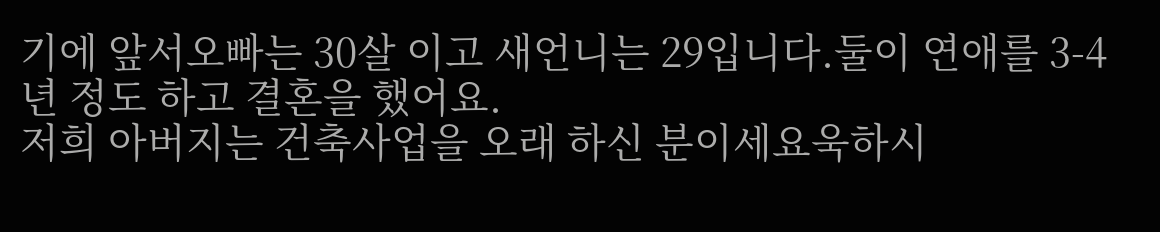기에 앞서오빠는 30살 이고 새언니는 29입니다.둘이 연애를 3-4년 정도 하고 결혼을 했어요.
저희 아버지는 건축사업을 오래 하신 분이세요욱하시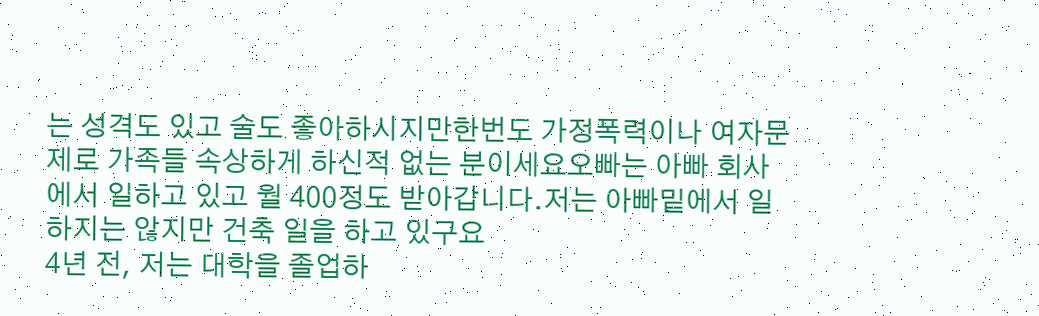는 성격도 있고 술도 좋아하시지만한번도 가정폭력이나 여자문제로 가족들 속상하게 하신적 없는 분이세요오빠는 아빠 회사에서 일하고 있고 월 400정도 받아갑니다.저는 아빠밑에서 일하지는 않지만 건축 일을 하고 있구요
4년 전, 저는 대학을 졸업하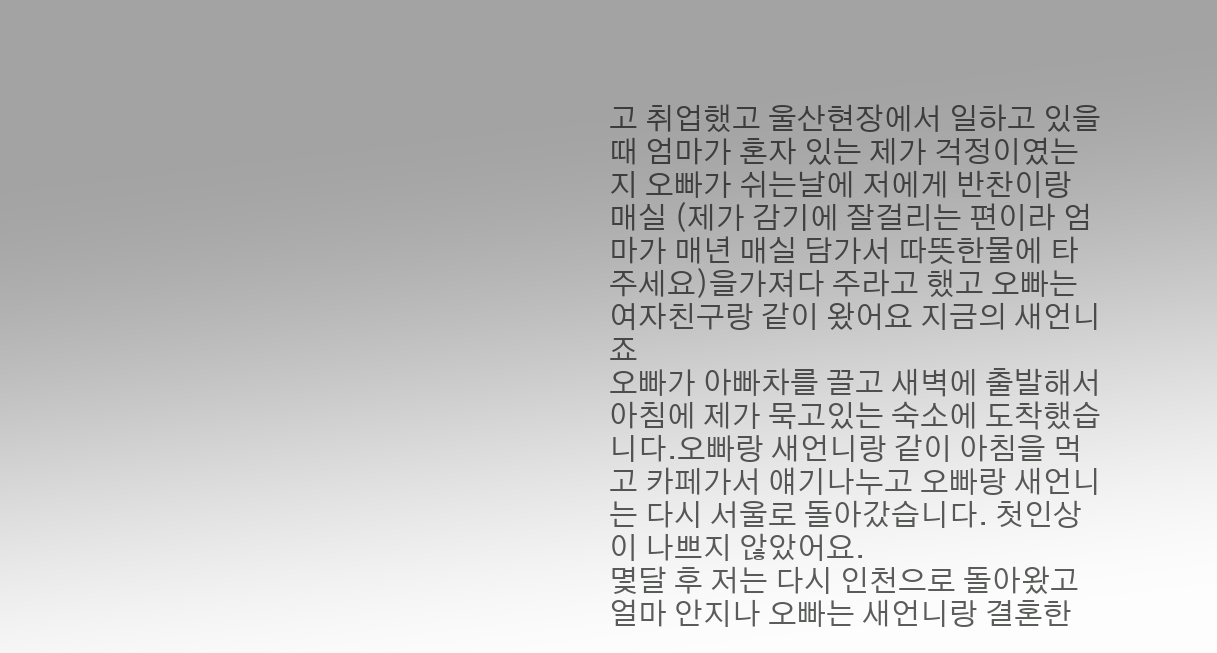고 취업했고 울산현장에서 일하고 있을 때 엄마가 혼자 있는 제가 걱정이였는지 오빠가 쉬는날에 저에게 반찬이랑 매실 (제가 감기에 잘걸리는 편이라 엄마가 매년 매실 담가서 따뜻한물에 타주세요)을가져다 주라고 했고 오빠는 여자친구랑 같이 왔어요 지금의 새언니죠
오빠가 아빠차를 끌고 새벽에 출발해서 아침에 제가 묵고있는 숙소에 도착했습니다.오빠랑 새언니랑 같이 아침을 먹고 카페가서 얘기나누고 오빠랑 새언니는 다시 서울로 돌아갔습니다. 첫인상이 나쁘지 않았어요.
몇달 후 저는 다시 인천으로 돌아왔고 얼마 안지나 오빠는 새언니랑 결혼한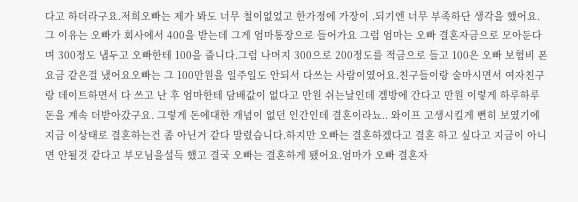다고 하더라구요.저희오빠는 제가 봐도 너무 철이없었고 한가정에 가장이 .되기엔 너무 부족하단 생각을 했어요.그 이유는 오빠가 회사에서 400을 받는데 그게 엄마통장으로 들어가요 그럼 엄마는 오빠 결혼자금으로 모아둔다며 300정도 냅두고 오빠한테 100을 줍니다.그럼 나머지 300으로 200정도를 적금으로 들고 100은 오빠 보험비 폰요금 같은걸 냈어요오빠는 그 100만원을 일주일도 안되서 다쓰는 사람이였어요.친구들이랑 술마시면서 여자친구랑 데이트하면서 다 쓰고 난 후 엄마한테 담배값이 없다고 만원 쉬는날인데 겜방에 간다고 만원 이렇게 하루하루 돈을 계속 더받아갔구요. 그렇게 돈에대한 개념이 없던 인간인데 결혼이라뇨.. 와이프 고생시킬게 뻔히 보였기에 지금 이상태로 결혼하는건 좀 아닌거 같다 말렸습니다.하지만 오빠는 결혼하겠다고 결혼 하고 싶다고 지금이 아니면 안될것 같다고 부모님을설득 했고 결국 오빠는 결혼하게 됐어요.엄마가 오빠 결혼자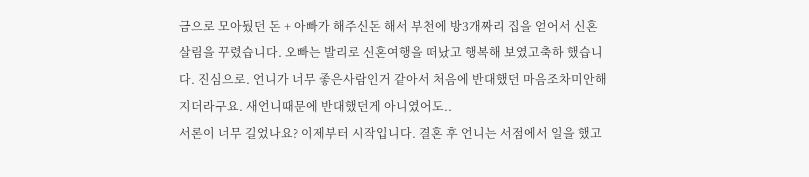금으로 모아뒀던 돈 + 아빠가 해주신돈 해서 부천에 방3개짜리 집을 얻어서 신혼살림을 꾸렸습니다. 오빠는 발리로 신혼여행을 떠났고 행복해 보였고축하 했습니다. 진심으로. 언니가 너무 좋은사람인거 같아서 처음에 반대했던 마음조차미안해 지더라구요. 새언니때문에 반대했던게 아니였어도..
서론이 너무 길었나요? 이제부터 시작입니다. 결혼 후 언니는 서점에서 일을 했고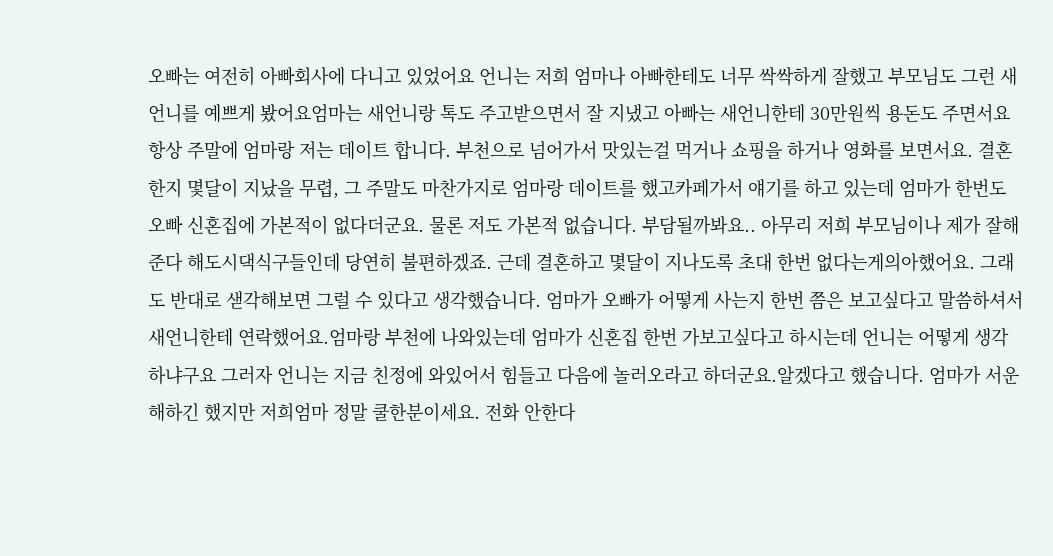오빠는 여전히 아빠회사에 다니고 있었어요 언니는 저희 엄마나 아빠한테도 너무 싹싹하게 잘했고 부모님도 그런 새언니를 예쁘게 봤어요엄마는 새언니랑 톡도 주고받으면서 잘 지냈고 아빠는 새언니한테 30만원씩 용돈도 주면서요
항상 주말에 엄마랑 저는 데이트 합니다. 부천으로 넘어가서 맛있는걸 먹거나 쇼핑을 하거나 영화를 보면서요. 결혼한지 몇달이 지났을 무렵, 그 주말도 마찬가지로 엄마랑 데이트를 했고카페가서 얘기를 하고 있는데 엄마가 한번도 오빠 신혼집에 가본적이 없다더군요. 물론 저도 가본적 없습니다. 부담될까봐요.. 아무리 저희 부모님이나 제가 잘해준다 해도시댁식구들인데 당연히 불편하겠죠. 근데 결혼하고 몇달이 지나도록 초대 한번 없다는게의아했어요. 그래도 반대로 샏각해보면 그럴 수 있다고 생각했습니다. 엄마가 오빠가 어떻게 사는지 한번 쯤은 보고싶다고 말씀하셔서 새언니한테 연락했어요.엄마랑 부천에 나와있는데 엄마가 신혼집 한번 가보고싶다고 하시는데 언니는 어떻게 생각 하냐구요 그러자 언니는 지금 친정에 와있어서 힘들고 다음에 놀러오라고 하더군요.알겠다고 했습니다. 엄마가 서운해하긴 했지만 저희엄마 정말 쿨한분이세요. 전화 안한다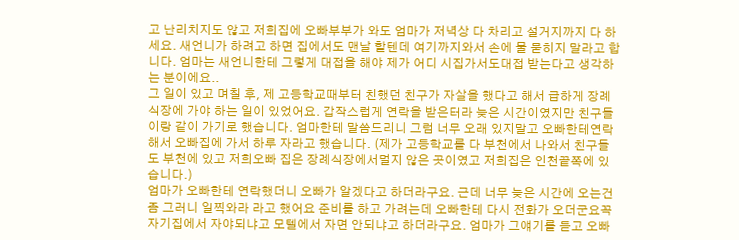고 난리치지도 않고 저희집에 오빠부부가 와도 엄마가 저녁상 다 차리고 설거지까지 다 하세요. 새언니가 하려고 하면 집에서도 맨날 할텐데 여기까지와서 손에 물 묻히지 말라고 합니다. 엄마는 새언니한테 그렇게 대접을 해야 제가 어디 시집가서도대접 받는다고 생각하는 분이에요..
그 일이 있고 며칠 후, 제 고등학교때부터 친했던 친구가 자살을 했다고 해서 급하게 장례식장에 가야 하는 일이 있었어요. 갑작스럽게 연락을 받은터라 늦은 시간이였지만 친구들이랑 같이 가기로 했습니다. 엄마한테 말씀드리니 그럼 너무 오래 있지말고 오빠한테연락해서 오빠집에 가서 하루 자라고 했습니다. (제가 고등학교를 다 부천에서 나와서 친구들도 부천에 있고 저희오빠 집은 장례식장에서멀지 않은 곳이였고 저희집은 인천끝쪽에 있습니다.)
엄마가 오빠한테 연락했더니 오빠가 알겠다고 하더라구요. 근데 너무 늦은 시간에 오는건좀 그러니 일찍와라 라고 했어요 준비를 하고 가려는데 오빠한테 다시 전화가 오더군요꼭 자기집에서 자야되냐고 모텔에서 자면 안되냐고 하더라구요. 엄마가 그얘기를 듣고 오빠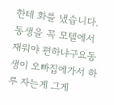한테 화를 냈습니다. 동생을 꼭 모텔에서 재워야 편하냐구요동생이 오빠집에가서 하루 자는게 그게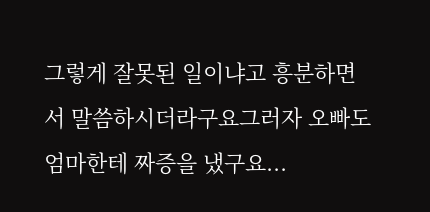그렇게 잘못된 일이냐고 흥분하면서 말씀하시더라구요그러자 오빠도 엄마한테 짜증을 냈구요...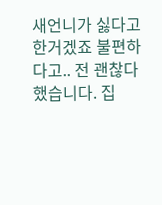새언니가 싫다고 한거겠죠 불편하다고.. 전 괜찮다 했습니다. 집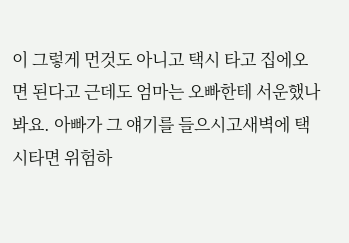이 그렇게 먼것도 아니고 택시 타고 집에오면 된다고 근데도 엄마는 오빠한테 서운했나봐요. 아빠가 그 얘기를 들으시고새벽에 택시타면 위험하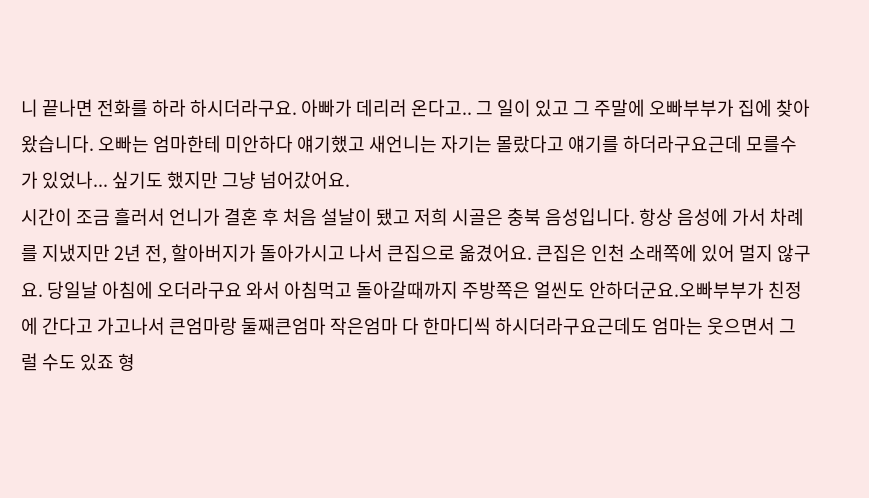니 끝나면 전화를 하라 하시더라구요. 아빠가 데리러 온다고.. 그 일이 있고 그 주말에 오빠부부가 집에 찾아왔습니다. 오빠는 엄마한테 미안하다 얘기했고 새언니는 자기는 몰랐다고 얘기를 하더라구요근데 모를수가 있었나... 싶기도 했지만 그냥 넘어갔어요.
시간이 조금 흘러서 언니가 결혼 후 처음 설날이 됐고 저희 시골은 충북 음성입니다. 항상 음성에 가서 차례를 지냈지만 2년 전, 할아버지가 돌아가시고 나서 큰집으로 옮겼어요. 큰집은 인천 소래쪽에 있어 멀지 않구요. 당일날 아침에 오더라구요 와서 아침먹고 돌아갈때까지 주방쪽은 얼씬도 안하더군요.오빠부부가 친정에 간다고 가고나서 큰엄마랑 둘째큰엄마 작은엄마 다 한마디씩 하시더라구요근데도 엄마는 웃으면서 그럴 수도 있죠 형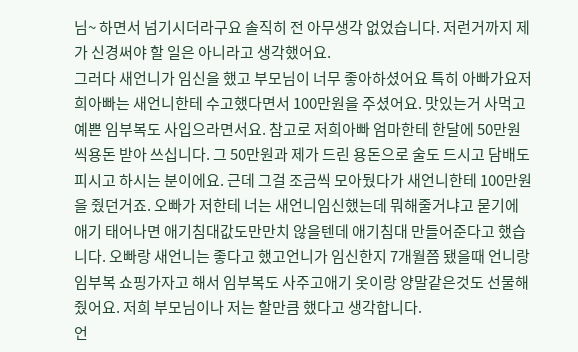님~ 하면서 넘기시더라구요 솔직히 전 아무생각 없었습니다. 저런거까지 제가 신경써야 할 일은 아니라고 생각했어요.
그러다 새언니가 임신을 했고 부모님이 너무 좋아하셨어요 특히 아빠가요저희아빠는 새언니한테 수고했다면서 100만원을 주셨어요. 맛있는거 사먹고 예쁜 임부복도 사입으라면서요. 참고로 저희아빠 엄마한테 한달에 50만원씩용돈 받아 쓰십니다. 그 50만원과 제가 드린 용돈으로 술도 드시고 담배도 피시고 하시는 분이에요. 근데 그걸 조금씩 모아뒀다가 새언니한테 100만원을 줬던거죠. 오빠가 저한테 너는 새언니임신했는데 뭐해줄거냐고 묻기에 애기 태어나면 애기침대값도만만치 않을텐데 애기침대 만들어준다고 했습니다. 오빠랑 새언니는 좋다고 했고언니가 임신한지 7개월쯤 됐을때 언니랑 임부복 쇼핑가자고 해서 임부복도 사주고애기 옷이랑 양말같은것도 선물해줬어요. 저희 부모님이나 저는 할만큼 했다고 생각합니다.
언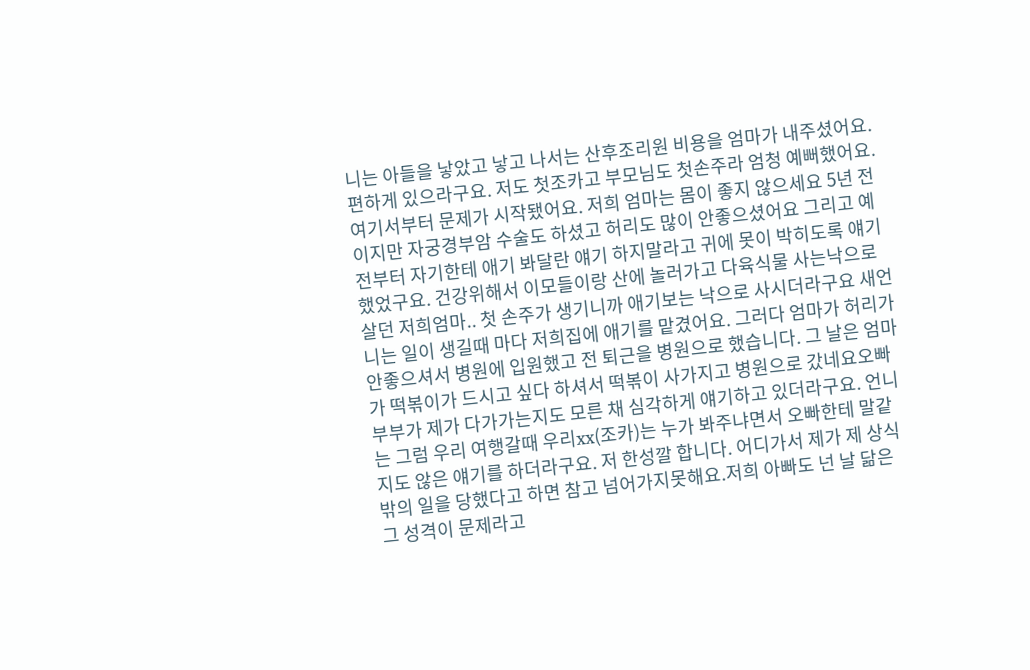니는 아들을 낳았고 낳고 나서는 산후조리원 비용을 엄마가 내주셨어요. 편하게 있으라구요. 저도 첫조카고 부모님도 첫손주라 엄청 예뻐했어요.
여기서부터 문제가 시작됐어요. 저희 엄마는 몸이 좋지 않으세요 5년 전이지만 자궁경부암 수술도 하셨고 허리도 많이 안좋으셨어요 그리고 예전부터 자기한테 애기 봐달란 얘기 하지말라고 귀에 못이 박히도록 얘기했었구요. 건강위해서 이모들이랑 산에 놀러가고 다육식물 사는낙으로 살던 저희엄마.. 첫 손주가 생기니까 애기보는 낙으로 사시더라구요 새언니는 일이 생길때 마다 저희집에 애기를 맡겼어요. 그러다 엄마가 허리가 안좋으셔서 병원에 입원했고 전 퇴근을 병원으로 했습니다. 그 날은 엄마가 떡볶이가 드시고 싶다 하셔서 떡볶이 사가지고 병원으로 갔네요오빠부부가 제가 다가가는지도 모른 채 심각하게 얘기하고 있더라구요. 언니는 그럼 우리 여행갈때 우리xx(조카)는 누가 봐주냐면서 오빠한테 말같지도 않은 얘기를 하더라구요. 저 한성깔 합니다. 어디가서 제가 제 상식밖의 일을 당했다고 하면 참고 넘어가지못해요.저희 아빠도 넌 날 닮은 그 성격이 문제라고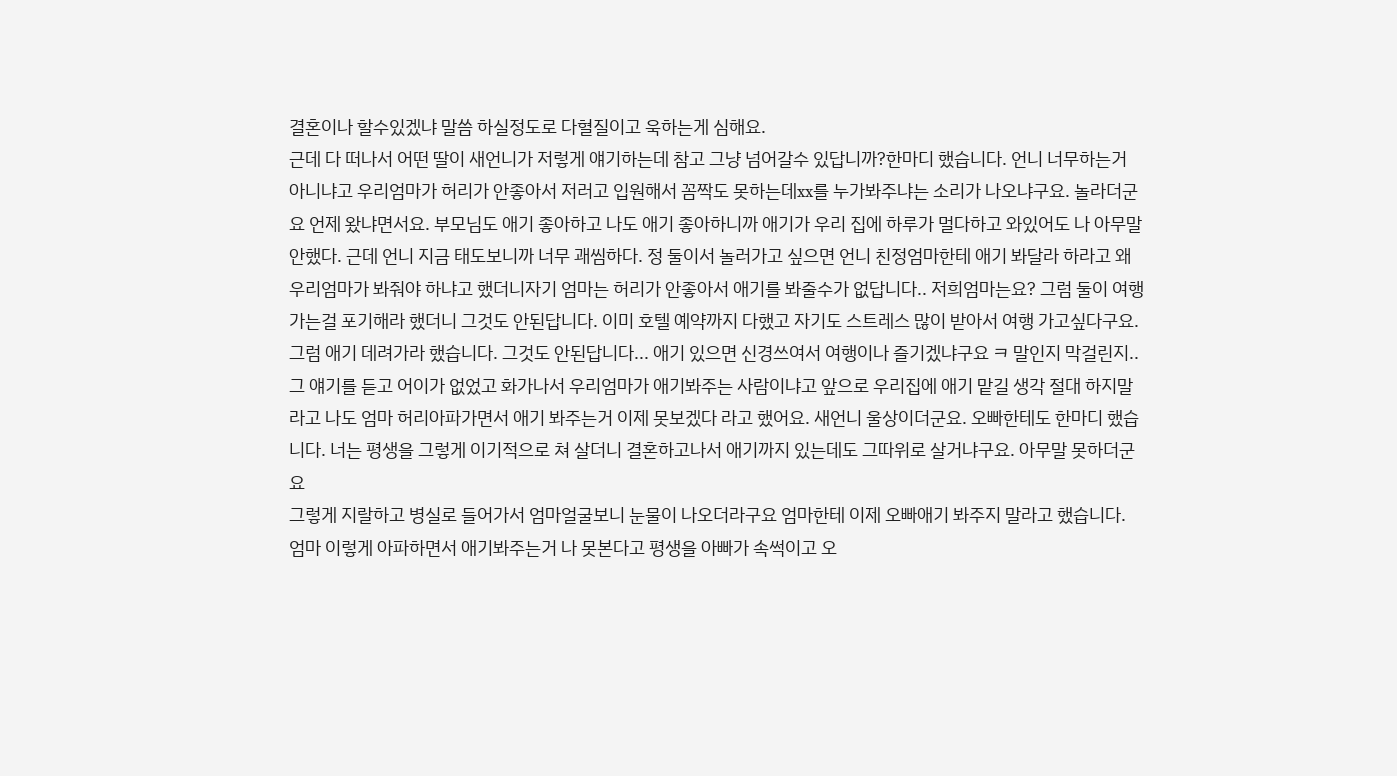결혼이나 할수있겠냐 말씀 하실정도로 다혈질이고 욱하는게 심해요.
근데 다 떠나서 어떤 딸이 새언니가 저렇게 얘기하는데 참고 그냥 넘어갈수 있답니까?한마디 했습니다. 언니 너무하는거 아니냐고 우리엄마가 허리가 안좋아서 저러고 입원해서 꼼짝도 못하는데xx를 누가봐주냐는 소리가 나오냐구요. 놀라더군요 언제 왔냐면서요. 부모님도 애기 좋아하고 나도 애기 좋아하니까 애기가 우리 집에 하루가 멀다하고 와있어도 나 아무말 안했다. 근데 언니 지금 태도보니까 너무 괘씸하다. 정 둘이서 놀러가고 싶으면 언니 친정엄마한테 애기 봐달라 하라고 왜 우리엄마가 봐줘야 하냐고 했더니자기 엄마는 허리가 안좋아서 애기를 봐줄수가 없답니다.. 저희엄마는요? 그럼 둘이 여행가는걸 포기해라 했더니 그것도 안된답니다. 이미 호텔 예약까지 다했고 자기도 스트레스 많이 받아서 여행 가고싶다구요. 그럼 애기 데려가라 했습니다. 그것도 안된답니다... 애기 있으면 신경쓰여서 여행이나 즐기겠냐구요 ㅋ 말인지 막걸린지.. 그 얘기를 듣고 어이가 없었고 화가나서 우리엄마가 애기봐주는 사람이냐고 앞으로 우리집에 애기 맡길 생각 절대 하지말라고 나도 엄마 허리아파가면서 애기 봐주는거 이제 못보겠다 라고 했어요. 새언니 울상이더군요. 오빠한테도 한마디 했습니다. 너는 평생을 그렇게 이기적으로 쳐 살더니 결혼하고나서 애기까지 있는데도 그따위로 살거냐구요. 아무말 못하더군요
그렇게 지랄하고 병실로 들어가서 엄마얼굴보니 눈물이 나오더라구요 엄마한테 이제 오빠애기 봐주지 말라고 했습니다. 엄마 이렇게 아파하면서 애기봐주는거 나 못본다고 평생을 아빠가 속썩이고 오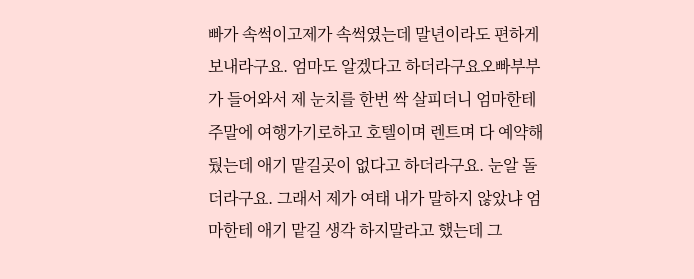빠가 속썩이고제가 속썩였는데 말년이라도 편하게 보내라구요. 엄마도 알겠다고 하더라구요오빠부부가 들어와서 제 눈치를 한번 싹 살피더니 엄마한테 주말에 여행가기로하고 호텔이며 렌트며 다 예약해뒀는데 애기 맡길곳이 없다고 하더라구요. 눈알 돌더라구요. 그래서 제가 여태 내가 말하지 않았냐 엄마한테 애기 맡길 생각 하지말라고 했는데 그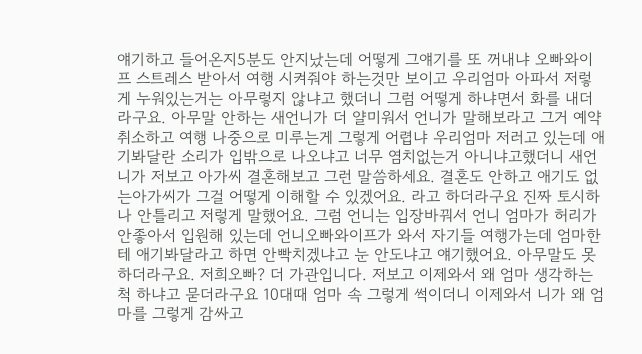얘기하고 들어온지5분도 안지났는데 어떻게 그얘기를 또 꺼내냐 오빠와이프 스트레스 받아서 여행 시켜줘야 하는것만 보이고 우리엄마 아파서 저렇게 누워있는거는 아무렇지 않냐고 했더니 그럼 어떻게 하냐면서 화를 내더라구요. 아무말 안하는 새언니가 더 얄미워서 언니가 말해보라고 그거 예약취소하고 여행 나중으로 미루는게 그렇게 어렵냐 우리엄마 저러고 있는데 애기봐달란 소리가 입밖으로 나오냐고 너무 염치없는거 아니냐고했더니 새언니가 저보고 아가씨 결혼해보고 그런 말씀하세요. 결혼도 안하고 애기도 없는아가씨가 그걸 어떻게 이해할 수 있겠어요. 라고 하더라구요 진짜 토시하나 안틀리고 저렇게 말했어요. 그럼 언니는 입장바꿔서 언니 엄마가 허리가 안좋아서 입원해 있는데 언니오빠와이프가 와서 자기들 여행가는데 엄마한테 애기봐달라고 하면 안빡치겠냐고 눈 안도냐고 얘기했어요. 아무말도 못하더라구요. 저희오빠? 더 가관입니다. 저보고 이제와서 왜 엄마 생각하는 척 하냐고 묻더라구요 10대때 엄마 속 그렇게 썩이더니 이제와서 니가 왜 엄마를 그렇게 감싸고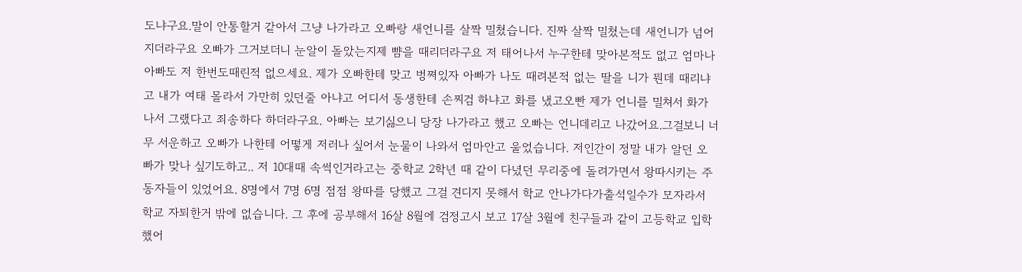도냐구요.말이 안통할거 같아서 그냥 나가라고 오빠랑 새언니를 살짝 밀쳤습니다. 진짜 살짝 밀쳤는데 새언니가 넘어지더라구요 오빠가 그거보더니 눈알이 돌았는지제 뺨을 때리더라구요 저 태어나서 누구한테 맞아본적도 없고 엄마나아빠도 저 한번도때린적 없으세요. 제가 오빠한테 맞고 벙쪄있자 아빠가 나도 때려본적 없는 딸을 니가 뭔데 때리냐고 내가 여태 몰라서 가만히 있던줄 아냐고 어디서 동생한테 손찌검 하냐고 화를 냈고오빤 제가 언니를 밀쳐서 화가나서 그랬다고 죄송하다 하더라구요. 아빠는 보기싫으니 당장 나가라고 했고 오빠는 언니데리고 나갔어요.그걸보니 너무 서운하고 오빠가 나한테 어떻게 저러나 싶어서 눈물이 나와서 엄마안고 울었습니다. 저인간이 정말 내가 알던 오빠가 맞나 싶기도하고.. 저 10대때 속썩인거라고는 중학교 2학년 때 같이 다녔던 무리중에 돌려가면서 왕따시키는 주동자들이 있었어요. 8명에서 7명 6명 점점 왕따를 당했고 그걸 견디지 못해서 학교 안나가다가출석일수가 모자라서 학교 자퇴한거 밖에 없습니다. 그 후에 공부해서 16살 8월에 검정고시 보고 17살 3월에 친구들과 같이 고등학교 입학했어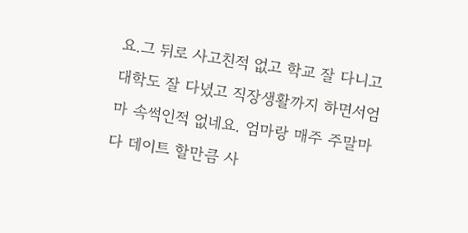요.그 뒤로 사고친적 없고 학교 잘 다니고 대학도 잘 다녔고 직장생활까지 하면서엄마 속썩인적 없네요. 엄마랑 매주 주말마다 데이트 할만큼 사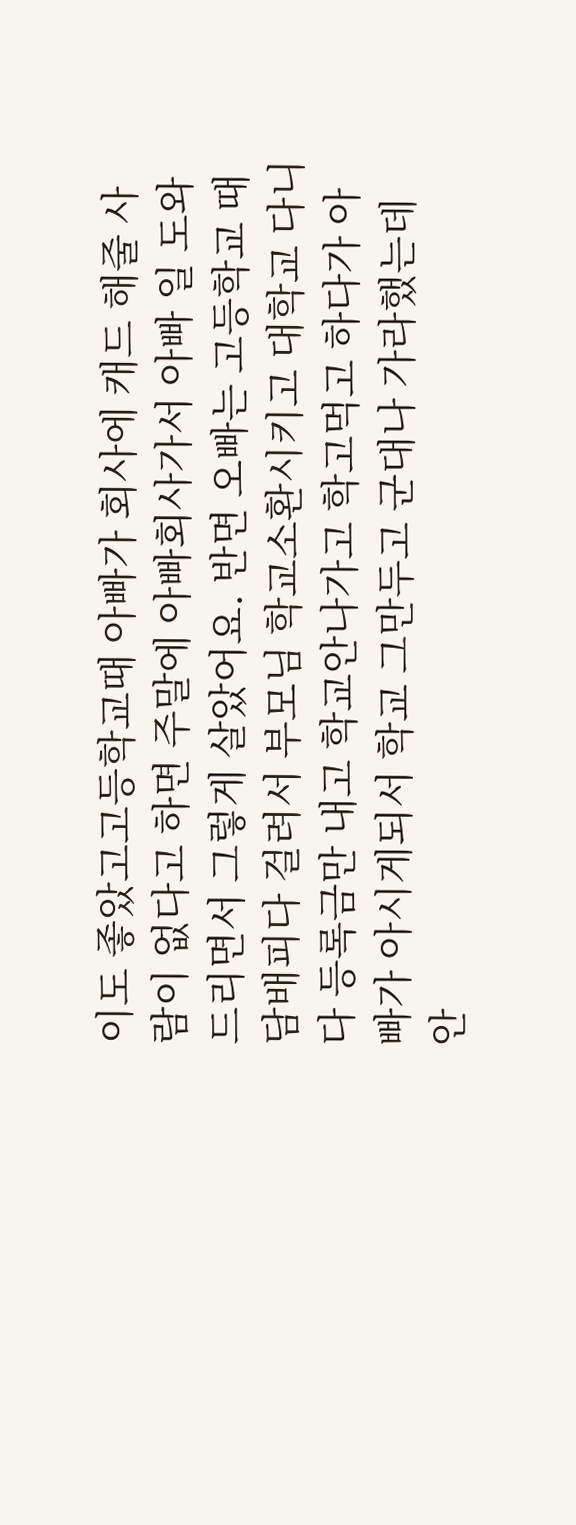이도 좋았고고등학교때 아빠가 회사에 캐드 해줄 사람이 없다고 하면 주말에 아빠회사가서 아빠 일 도와드리면서 그렇게 살았어요. 반면 오빠는 고등학교 때 담배피다 걸려서 부모님 학교소환시키고 대학교 다니다 등록금만 내고 학교안나가고 학고먹고 하다가 아빠가 아시게되서 학교 그만두고 군대나 가라했는데 안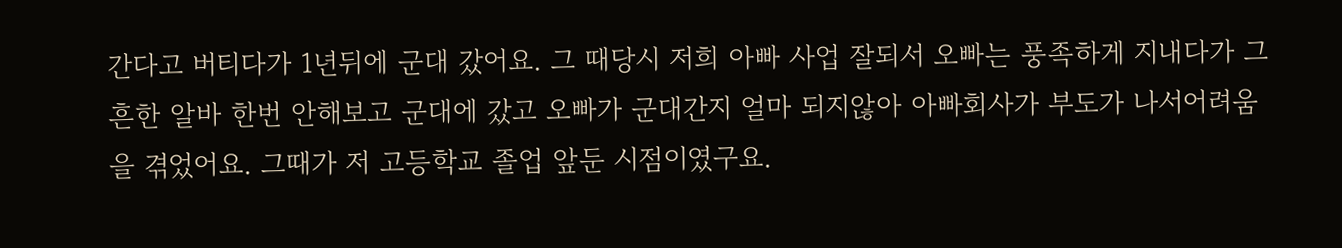간다고 버티다가 1년뒤에 군대 갔어요. 그 때당시 저희 아빠 사업 잘되서 오빠는 풍족하게 지내다가 그 흔한 알바 한번 안해보고 군대에 갔고 오빠가 군대간지 얼마 되지않아 아빠회사가 부도가 나서어려움을 겪었어요. 그때가 저 고등학교 졸업 앞둔 시점이였구요.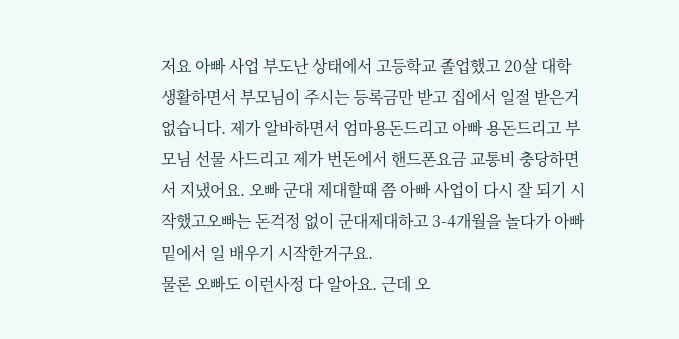저요 아빠 사업 부도난 상태에서 고등학교 졸업했고 20살 대학 생활하면서 부모님이 주시는 등록금만 받고 집에서 일절 받은거 없습니다. 제가 알바하면서 엄마용돈드리고 아빠 용돈드리고 부모님 선물 사드리고 제가 번돈에서 핸드폰요금 교통비 충당하면서 지냈어요. 오빠 군대 제대할때 쯤 아빠 사업이 다시 잘 되기 시작했고오빠는 돈걱정 없이 군대제대하고 3-4개월을 놀다가 아빠밑에서 일 배우기 시작한거구요.
물론 오빠도 이런사정 다 알아요. 근데 오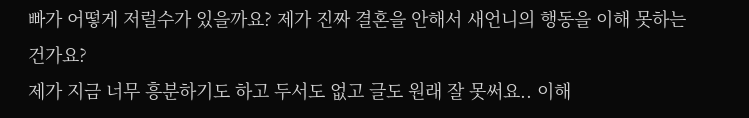빠가 어떻게 저럴수가 있을까요? 제가 진짜 결혼을 안해서 새언니의 행동을 이해 못하는건가요?
제가 지금 너무 흥분하기도 하고 두서도 없고 글도 원래 잘 못써요.. 이해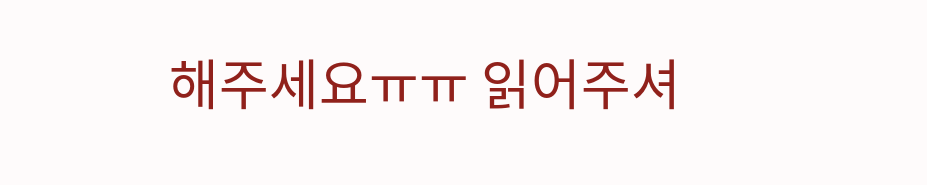해주세요ㅠㅠ 읽어주셔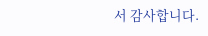서 감사합니다.